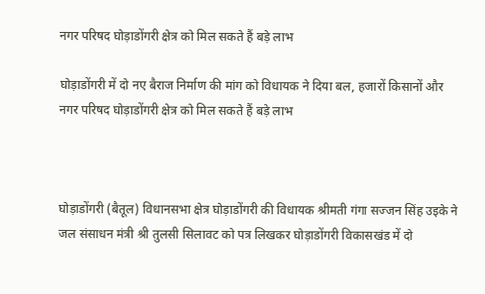नगर परिषद घोड़ाडोंगरी क्षेत्र को मिल सकते हैं बड़े लाभ

घोड़ाडोंगरी में दो नए बैराज निर्माण की मांग को विधायक ने दिया बल, हजारों किसानों और नगर परिषद घोड़ाडोंगरी क्षेत्र को मिल सकते हैं बड़े लाभ



घोड़ाडोंगरी (बैतूल) विधानसभा क्षेत्र घोड़ाडोंगरी की विधायक श्रीमती गंगा सज्जन सिंह उइके ने जल संसाधन मंत्री श्री तुलसी सिलावट को पत्र लिखकर घोड़ाडोंगरी विकासखंड में दो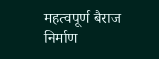महत्वपूर्ण बैराज निर्माण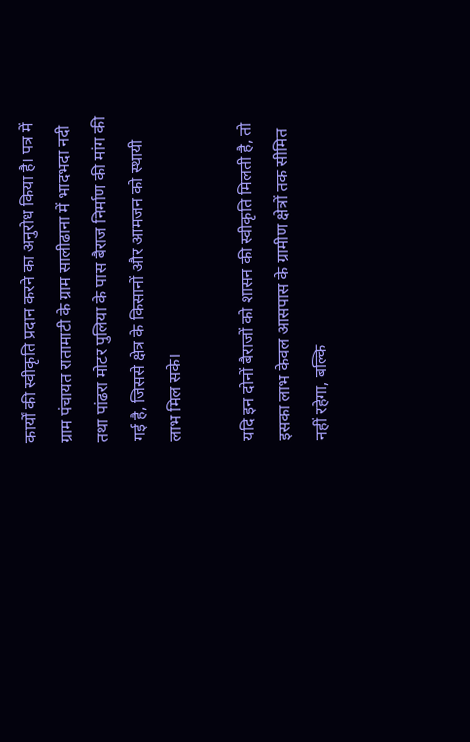कार्यों की स्वीकृति प्रदान करने का अनुरोध किया है। पत्र में ग्राम पंचायत रातामाटी के ग्राम सालीढाना में भादभदा नदी तथा पांढरा मोटर पुलिया के पास बैराज निर्माण की मांग की गई है, जिससे क्षेत्र के किसानों और आमजन को स्थायी लाभ मिल सके।

यदि इन दोनों बैराजों को शासन की स्वीकृति मिलती है, तो इसका लाभ केवल आसपास के ग्रामीण क्षेत्रों तक सीमित नहीं रहेगा, बल्कि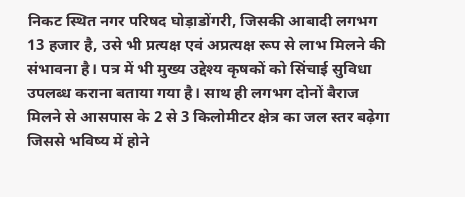निकट स्थित नगर परिषद घोड़ाडोंगरी, जिसकी आबादी लगभग 13 हजार है, उसे भी प्रत्यक्ष एवं अप्रत्यक्ष रूप से लाभ मिलने की संभावना है। पत्र में भी मुख्य उद्देश्य कृषकों को सिंचाई सुविधा उपलब्ध कराना बताया गया है। साथ ही लगभग दोनों बैराज मिलने से आसपास के 2 से 3 किलोमीटर क्षेत्र का जल स्तर बढ़ेगा जिससे भविष्य में होने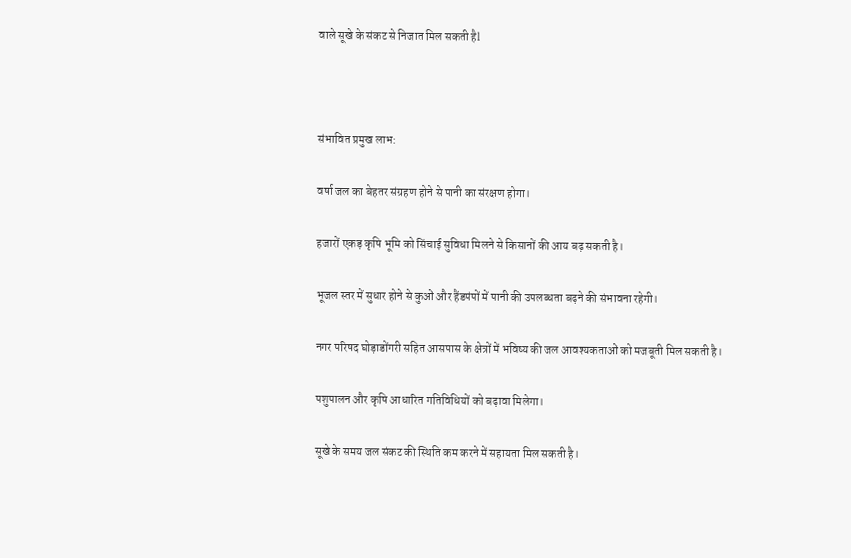वाले सूखे के संकट से निजात मिल सकती हैl



संभावित प्रमुख लाभ:

वर्षा जल का बेहतर संग्रहण होने से पानी का संरक्षण होगा।

हजारों एकड़ कृषि भूमि को सिंचाई सुविधा मिलने से किसानों की आय बढ़ सकती है।

भूजल स्तर में सुधार होने से कुओं और हैंडपंपों में पानी की उपलब्धता बढ़ने की संभावना रहेगी।

नगर परिषद घोड़ाडोंगरी सहित आसपास के क्षेत्रों में भविष्य की जल आवश्यकताओं को मजबूती मिल सकती है।

पशुपालन और कृषि आधारित गतिविधियों को बढ़ावा मिलेगा।

सूखे के समय जल संकट की स्थिति कम करने में सहायता मिल सकती है।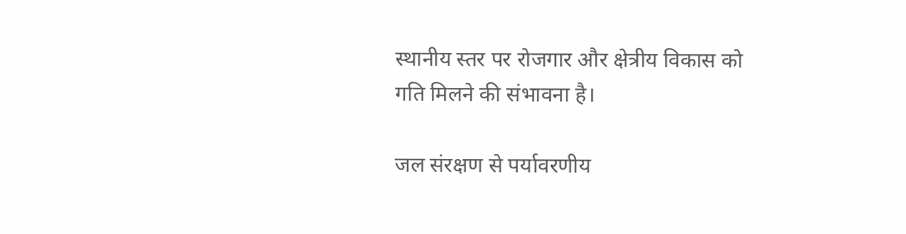स्थानीय स्तर पर रोजगार और क्षेत्रीय विकास को गति मिलने की संभावना है।

जल संरक्षण से पर्यावरणीय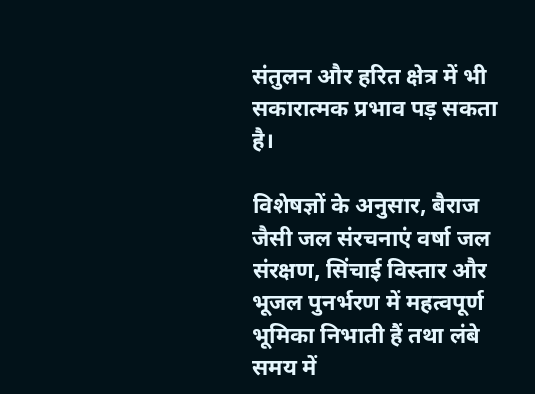संतुलन और हरित क्षेत्र में भी सकारात्मक प्रभाव पड़ सकता है।

विशेषज्ञों के अनुसार, बैराज जैसी जल संरचनाएं वर्षा जल संरक्षण, सिंचाई विस्तार और भूजल पुनर्भरण में महत्वपूर्ण भूमिका निभाती हैं तथा लंबे समय में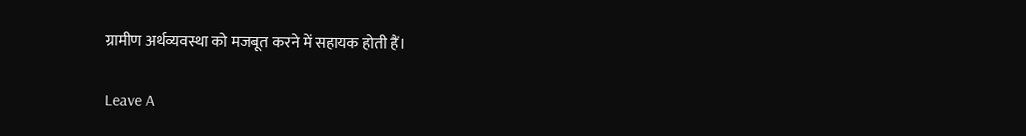ग्रामीण अर्थव्यवस्था को मजबूत करने में सहायक होती हैं।

Leave A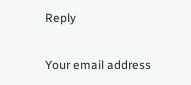Reply

Your email address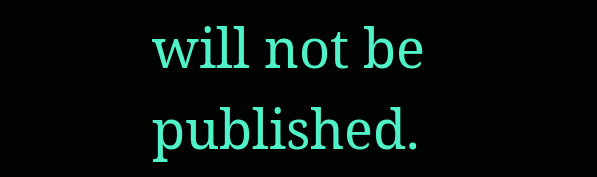will not be published.